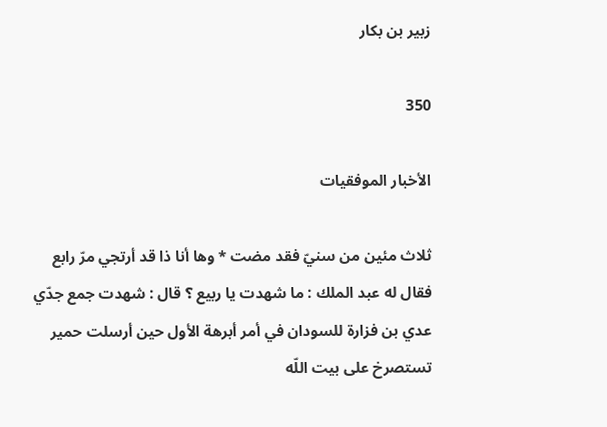زبير بن بكار

350

الأخبار الموفقيات

ثلاث مئين من سنيّ فقد مضت * وها أنا ذا قد أرتجي مرّ رابع فقال له عبد الملك : ما شهدت يا ربيع ؟ قال : شهدت جمع جدّي عدي بن فزارة للسودان في أمر أبرهة الأول حين أرسلت حمير تستصرخ على بيت اللّه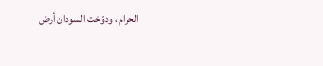الحرام ، ودوّخت السودان أرض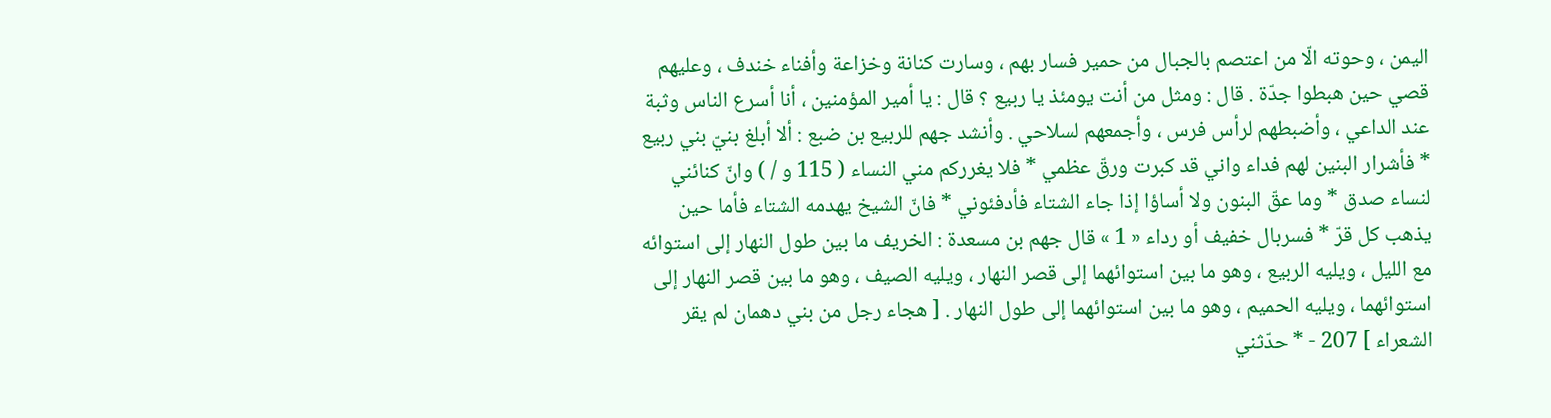اليمن ، وحوته الّا من اعتصم بالجبال من حمير فسار بهم ، وسارت كنانة وخزاعة وأفناء خندف ، وعليهم قصي حين هبطوا جدّة . قال : ومثل من أنت يومئذ يا ربيع ؟ قال : يا أمير المؤمنين ، أنا أسرع الناس وثبة عند الداعي ، وأضبطهم لرأس فرس ، وأجمعهم لسلاحي . وأنشد جهم للربيع بن ضبع : ألا أبلغ بنيّ بني ربيع * فأشرار البنين لهم فداء واني قد كبرت ورقّ عظمي * فلا يغرركم مني النساء ( 115 و / ) وانّ كنائني لنساء صدق * وما عقّ البنون ولا أساؤا إذا جاء الشتاء فأدفئوني * فانّ الشيخ يهدمه الشتاء فأما حين يذهب كل قرّ * فسربال خفيف أو رداء « 1 » قال جهم بن مسعدة : الخريف ما بين طول النهار إلى استوائه مع الليل ، ويليه الربيع ، وهو ما بين استوائهما إلى قصر النهار ، ويليه الصيف ، وهو ما بين قصر النهار إلى استوائهما ، ويليه الحميم ، وهو ما بين استوائهما إلى طول النهار . [ هجاء رجل من بني دهمان لم يقر الشعراء ] 207 - * حدّثني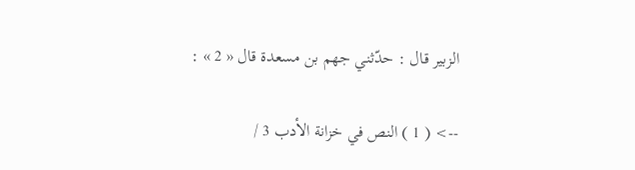الزبير قال : حدّثني جهم بن مسعدة قال « 2 » :

--> ( 1 ) النص في خزانة الأدب 3 /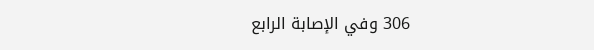306 وفي الإصابة الرابع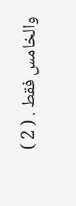والخامس فقط . ( 2 )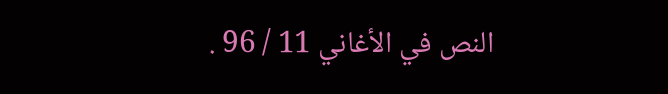النص في الأغاني 11 / 96 .